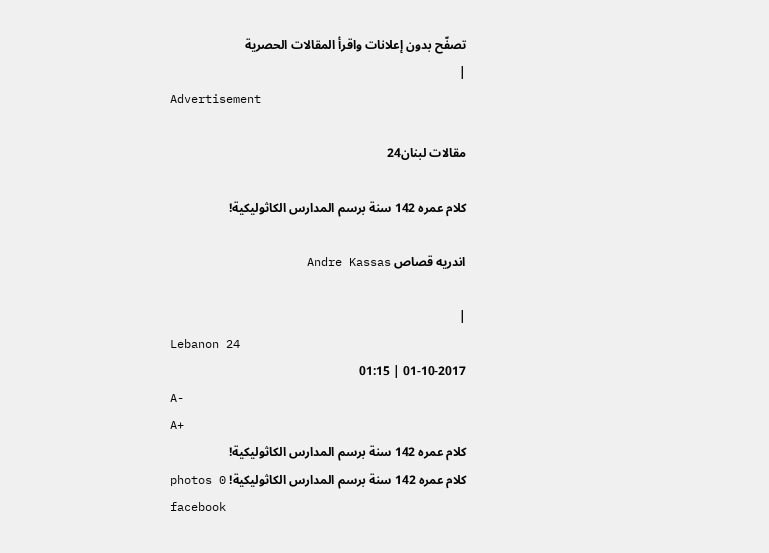تصفّح بدون إعلانات واقرأ المقالات الحصرية
|
Advertisement

مقالات لبنان24

كلام عمره 142 سنة برسم المدارس الكاثوليكية!

اندريه قصاص Andre Kassas

|
Lebanon 24
01-10-2017 | 01:15
A-
A+
كلام عمره 142 سنة برسم المدارس الكاثوليكية!
كلام عمره 142 سنة برسم المدارس الكاثوليكية! photos 0
facebook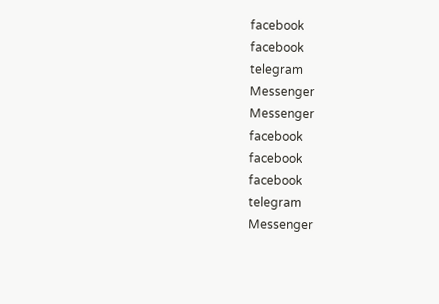facebook
facebook
telegram
Messenger
Messenger
facebook
facebook
facebook
telegram
Messenger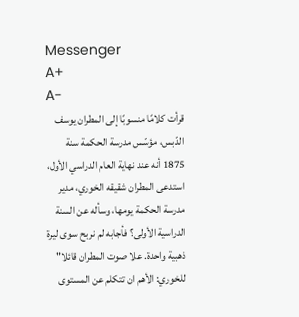Messenger
A+
A-
قرأت كلامًا منسوبًا إلى المطران يوسف الدّبس، مؤسّس مدرسة الحكمة سنة 1875 أنه عند نهاية العام الدراسي الأول، استدعى المطران شقيقه الخوري، مدير مدرسة الحكمة يومها، وسأله عن السنة الدراسية الأولى؟ فأجابه لم نربح سوى ليرة ذهبية واحدة. علا صوت المطران قائلا" للخوري: الأهم ان تتكلم عن المستوى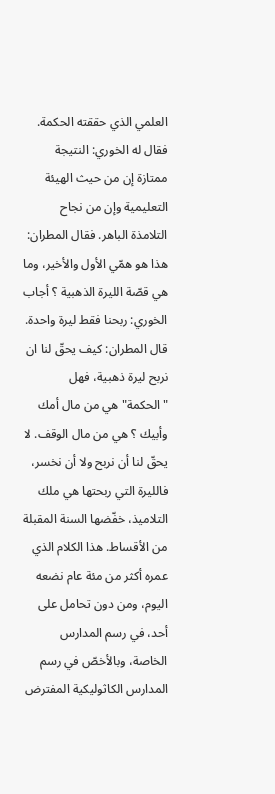العلمي الذي حققته الحكمة. فقال له الخوري: النتيجة ممتازة إن من حيث الهيئة التعليمية وإن من نجاح التلامذة الباهر. فقال المطران: هذا هو همّي الأول والأخير، وما هي قصّة الليرة الذهبية ؟ أجاب الخوري: ربحنا فقط ليرة واحدة. قال المطران: كيف يحقّ لنا ان نربح ليرة ذهبية، فهل "الحكمة" هي من مال أمك وأبيك ؟ هي من مال الوقف. لا يحقّ لنا أن نربح ولا أن نخسر، فالليرة التي ربحتها هي ملك التلاميذ، خفّضها السنة المقبلة من الأقساط. هذا الكلام الذي عمره أكثر من مئة عام نضعه اليوم، ومن دون تحامل على أحد، في رسم المدارس الخاصة، وبالأخصّ في رسم المدارس الكاثوليكية المفترض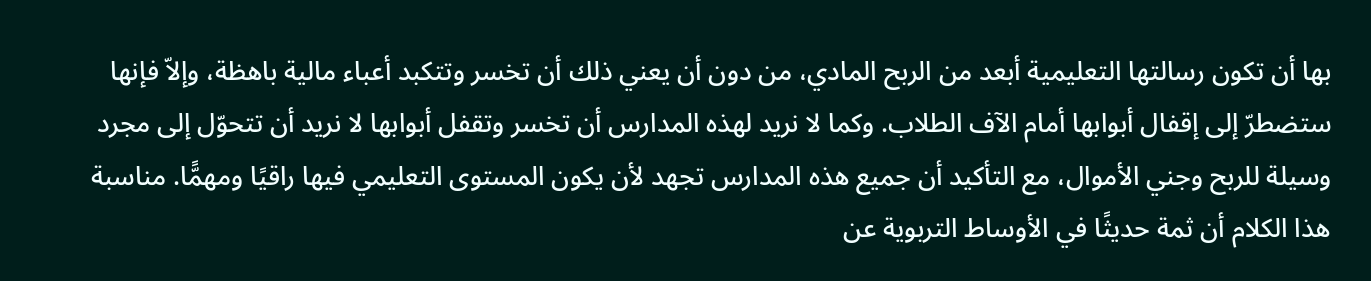بها أن تكون رسالتها التعليمية أبعد من الربح المادي، من دون أن يعني ذلك أن تخسر وتتكبد أعباء مالية باهظة، وإلاّ فإنها ستضطرّ إلى إقفال أبوابها أمام الآف الطلاب. وكما لا نريد لهذه المدارس أن تخسر وتقفل أبوابها لا نريد أن تتحوّل إلى مجرد وسيلة للربح وجني الأموال، مع التأكيد أن جميع هذه المدارس تجهد لأن يكون المستوى التعليمي فيها راقيًا ومهمًّا. مناسبة هذا الكلام أن ثمة حديثًا في الأوساط التربوية عن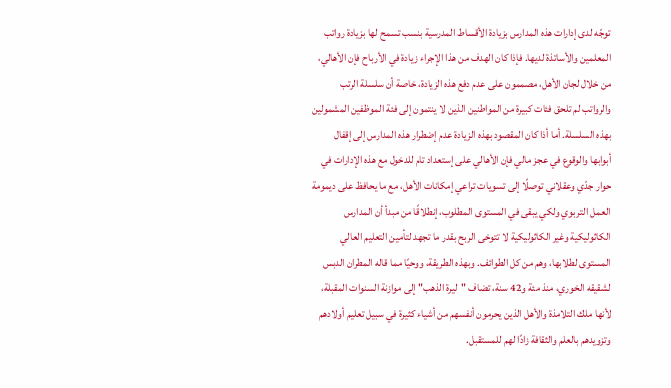توجّه لدى إدارات هذه المدارس بزيادة الأقساط المدرسية بنسب تسمح لها بزيادة رواتب المعلمين والأساتذة لديها. فإذا كان الهدف من هذا الإجراء زيادة في الأرباح فإن الأهالي، من خلال لجان الأهل، مصممون على عدم دفع هذه الزيادة، خاصة أن سلسلة الرتب والرواتب لم تلحق فئات كبيرة من المواطنين الذين لا ينتمون إلى فئة الموظفين المشمولين بهذه السلسلة. أما أذا كان المقصود بهذه الزيادة عدم إضطرار هذه المدارس إلى إقفال أبوابها والوقوع في عجز مالي فإن الأهالي على إستعداد تام للدخول مع هذه الإدارات في حوار جدّي وعقلاني توصلًا إلى تسويات تراعي إمكانات الأهل، مع ما يحافظ على ديمومة العمل التربوي ولكي يبقى في المستوى المطلوب، إنطلاقًا من مبدأ أن المدارس الكاثوليكية وغير الكاثوليكية لا تتوخى الربح بقدر ما تجهد لتأمين التعليم العالي المستوى لطلابها، وهم من كل الطوائف. وبهذه الطريقة، ووحيًا مما قاله المطران الدبس لشقيقه الخوري، منذ مئة و42 سنة، تضاف "ليرة الذهب" إلى موازنة السنوات المقبلة، لأنها ملك التلامذة والأهل الذين يحرمون أنفسهم من أشياء كثيرة في سبيل تعليم أولادهم وتزويدهم بالعلم والثقافة زادًا لهم للمستقبل.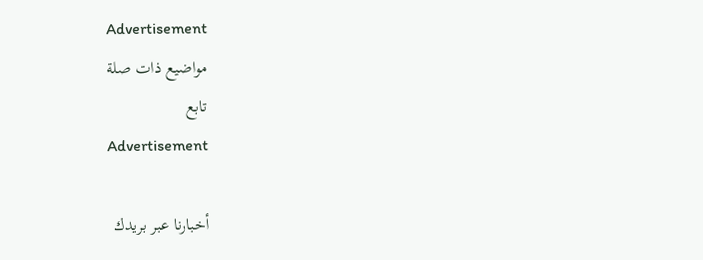Advertisement
مواضيع ذات صلة
تابع
Advertisement

أخبارنا عبر بريدك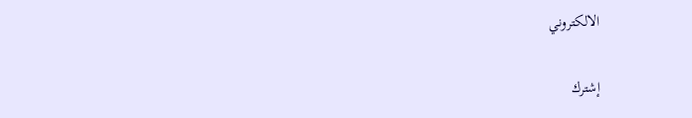الالكتروني

إشترك